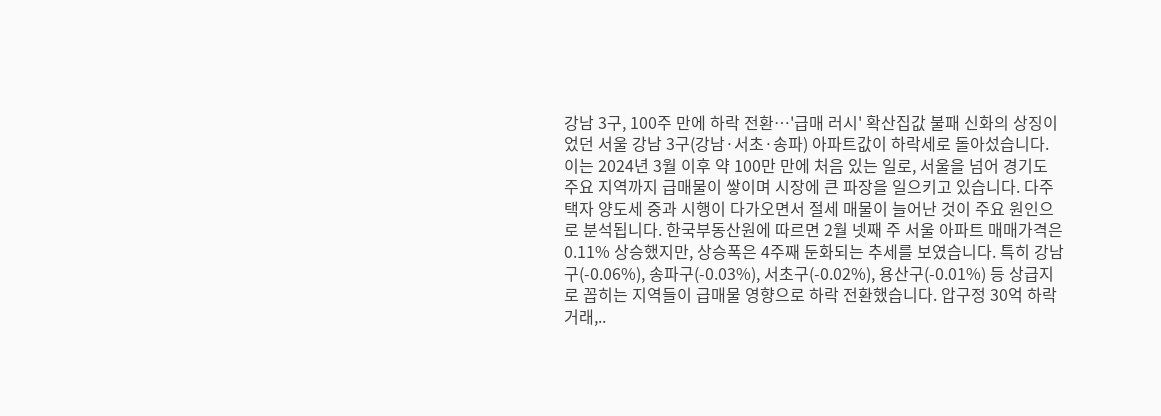강남 3구, 100주 만에 하락 전환…'급매 러시' 확산집값 불패 신화의 상징이었던 서울 강남 3구(강남·서초·송파) 아파트값이 하락세로 돌아섰습니다. 이는 2024년 3월 이후 약 100만 만에 처음 있는 일로, 서울을 넘어 경기도 주요 지역까지 급매물이 쌓이며 시장에 큰 파장을 일으키고 있습니다. 다주택자 양도세 중과 시행이 다가오면서 절세 매물이 늘어난 것이 주요 원인으로 분석됩니다. 한국부동산원에 따르면 2월 넷째 주 서울 아파트 매매가격은 0.11% 상승했지만, 상승폭은 4주째 둔화되는 추세를 보였습니다. 특히 강남구(-0.06%), 송파구(-0.03%), 서초구(-0.02%), 용산구(-0.01%) 등 상급지로 꼽히는 지역들이 급매물 영향으로 하락 전환했습니다. 압구정 30억 하락 거래,..